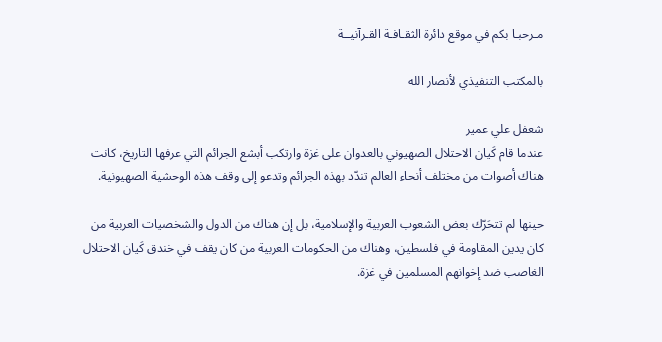مـرحبـا بكم في موقع دائرة الثقـافـة القـرآنيــة

بالمكتب التنفيذي لأنصار الله

شعفل علي عمير
عندما قام كَيان الاحتلال الصهيوني بالعدوان على غزة وارتكب أبشع الجرائم التي عرفها التاريخ، كانت هناك أصوات من مختلف أنحاء العالم تندّد بهذه الجرائم وتدعو إلى وقف هذه الوحشية الصهيونية.

حينها لم تتحَرّك بعض الشعوب العربية والإسلامية، بل إن هناك من الدول والشخصيات العربية من كان يدين المقاومة في فلسطين، وهناك من الحكومات العربية من كان يقف في خندق كَيان الاحتلال الغاصب ضد إخوانهم المسلمين في غزة.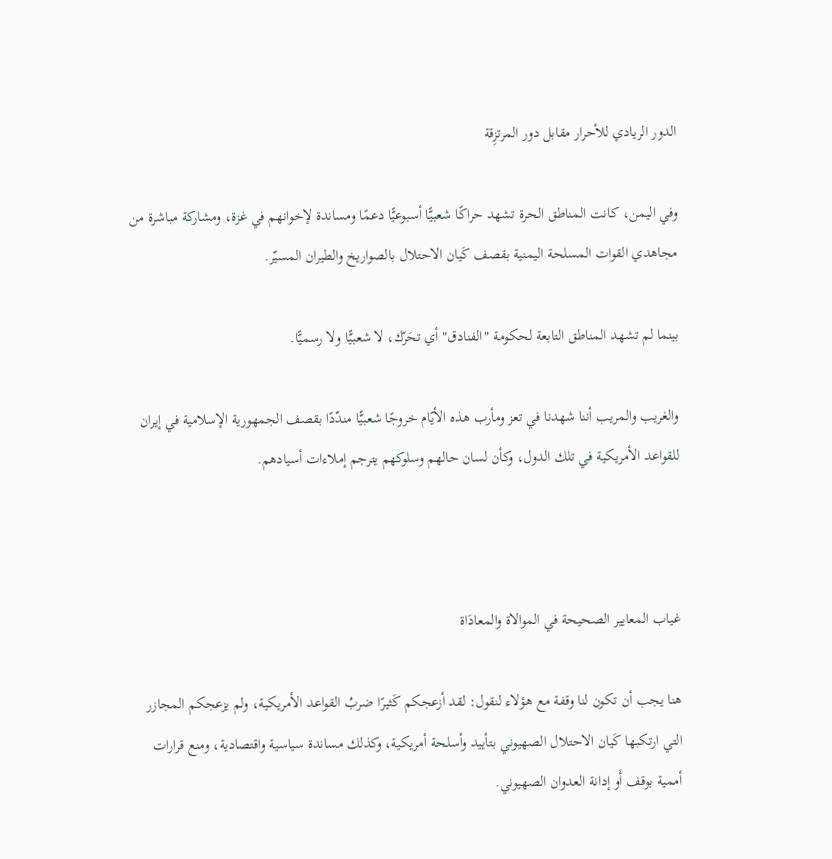الدور الريادي للأحرار مقابل دور المرتزِقة

وفي اليمن، كانت المناطق الحرة تشهد حراكًا شعبيًّا أسبوعيًّا دعمًا ومساندة لإخوانهم في غزة، ومشاركة مباشرة من مجاهدي القوات المسلحة اليمنية بقصف كَيان الاحتلال بالصواريخ والطيران المسيّر.

بينما لم تشهد المناطق التابعة لحكومة "الفنادق" أي تحَرّك، لا شعبيًّا ولا رسميًّا.

والغريب والمريب أننا شهدنا في تعز ومأرب هذه الأيّام خروجًا شعبيًّا مندّدًا بقصف الجمهورية الإسلامية في إيران للقواعد الأمريكية في تلك الدول، وكأن لسان حالهم وسلوكهم يترجم إملاءات أسيادهم.



غياب المعايير الصحيحة في الموالاة والمعادَاة

هنا يجب أن تكون لنا وقفة مع هؤلاء لنقول: لقد أزعجكم كَثيرًا ضربُ القواعد الأمريكية، ولم يزعجكم المجازر التي ارتكبها كَيان الاحتلال الصهيوني بتأييد وأسلحة أمريكية، وكذلك مساندة سياسية واقتصادية، ومنع قرارات أممية بوقف أَو إدانة العدوان الصهيوني.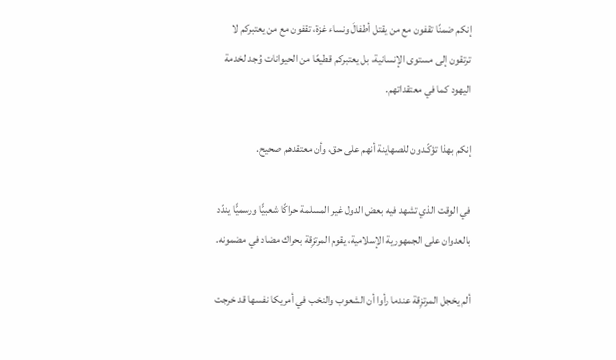إنكم ضمنًا تقفون مع من يقتل أطفالَ ونساء غزة، تقفون مع من يعتبركم لا ترتقون إلى مستوى الإنسانية، بل يعتبركم قطيعًا من الحيوانات وُجد لخدمة اليهود كما في معتقداتهم.

إنكم بهذا تؤكّـدون للصهاينة أنهم على حق، وأن معتقدهم صحيح.

في الوقت الذي تشهد فيه بعض الدول غير المسلمة حراكًا شعبيًّا ورسميًّا يندّد بالعدوان على الجمهورية الإسلامية، يقوم المرتزِقة بحراك مضاد في مضمونه.

ألم يخجل المرتزِقة عندما رأوا أن الشعوب والنخب في أمريكا نفسها قد خرجت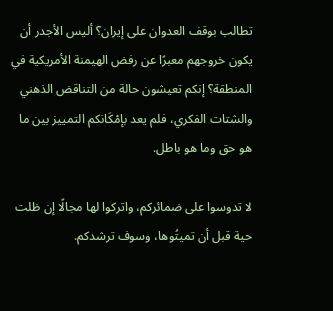تطالب بوقف العدوان على إيران؟ أليس الأجدر أن يكون خروجهم معبرًا عن رفض الهيمنة الأمريكية في المنطقة؟ إنكم تعيشون حالة من التناقض الذهني والشتات الفكري، فلم يعد بإمْكَانكم التمييز بين ما هو حق وما هو باطل.

لا تدوسوا على ضمائركم، واتركوا لها مجالًا إن ظلت حية قبل أن تميتُوها، وسوف ترشدكم.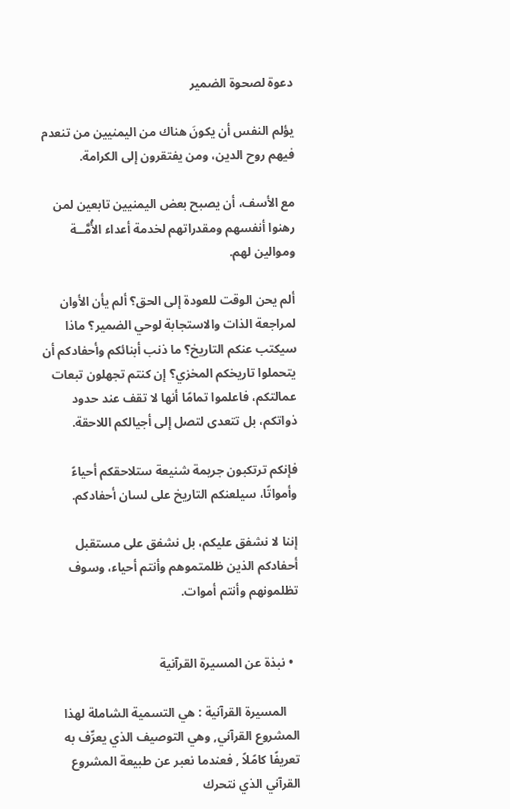دعوة لصحوة الضمير

يؤلم النفس أن يكونَ هناك من اليمنيين من تنعدم فيهم روح الدين، ومن يفتقرون إلى الكرامة.

مع الأسف، أن يصبح بعض اليمنيين تابعين لمن رهنوا أنفسهم ومقدراتهم لخدمة أعداء الأُمَّــة وموالين لهم.

ألم يحن الوقت للعودة إلى الحق؟ ألم يأن الأوان لمراجعة الذات والاستجابة لوحي الضمير؟ ماذا سيكتب عنكم التاريخ؟ ما ذنب أبنائكم وأحفادكم أن يتحملوا تاريخكم المخزي؟ إن كنتم تجهلون تبعات عمالتكم، فاعلموا تمامًا أنها لا تقف عند حدود ذواتكم، بل تتعدى لتصل إلى أجيالكم اللاحقة.

فإنكم ترتكبون جريمة شنيعة ستلاحقكم أحياءً وأمواتًا، سيلعنكم التاريخ على لسان أحفادكم.

إننا لا نشفق عليكم، بل نشفق على مستقبل أحفادكم الذين ظلمتموهم وأنتم أحياء، وسوف تظلمونهم وأنتم أموات.


  • نبذة عن المسيرة القرآنية

    المسيرة القرآنية : هي التسمية الشاملة لهذا المشروع القرآني, وهي التوصيف الذي يعرِّف به تعريفًا كامًلاً , فعندما نعبر عن طبيعة المشروع القرآني الذي نتحرك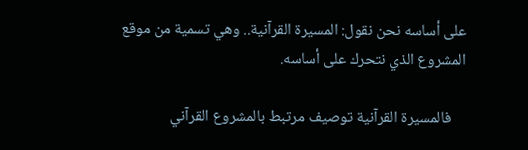على أساسه نحن نقول: المسيرة القرآنية.. وهي تسمية من موقع المشروع الذي نتحرك على أساسه.

    فالمسيرة القرآنية توصيف مرتبط بالمشروع القرآني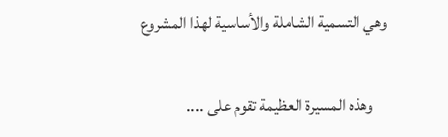وهي التسمية الشاملة والأساسية لهذا المشروع

    وهذه المسيرة العظيمة تقوم على ....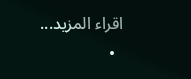اقراء المزيد...
  •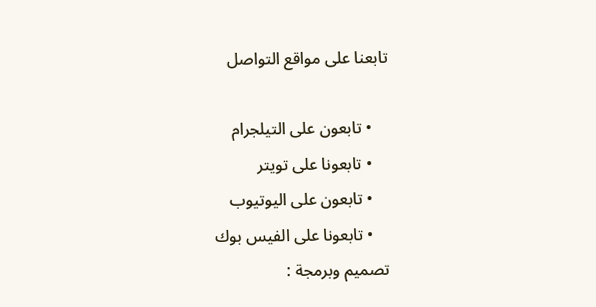تابعنا على مواقع التواصل

    • تابعون على التيلجرام
    • تابعونا على تويتر
    • تابعون على اليوتيوب
    • تابعونا على الفيس بوك
تصميم وبرمجة :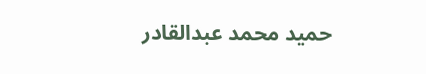حميد محمد عبدالقادر